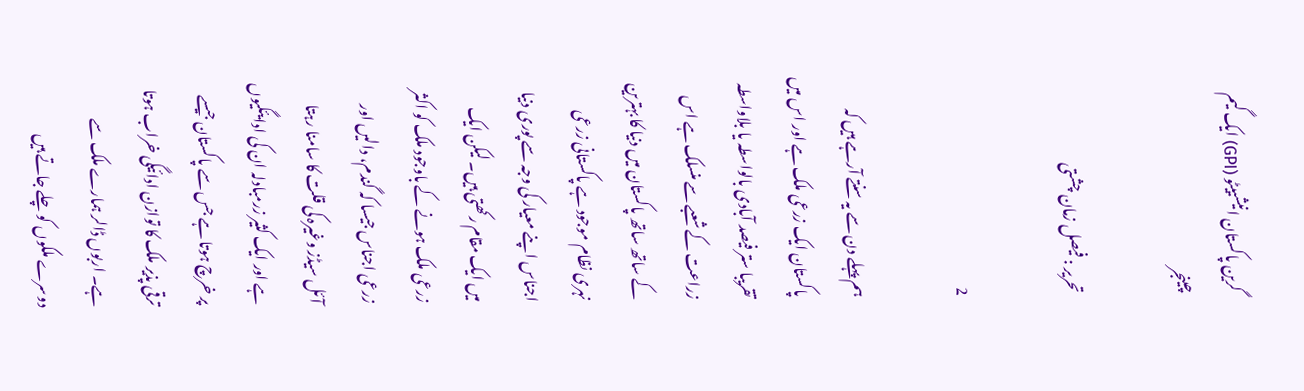گرین پاکستان انیشییٹو (GPI) ایک گیم چینجر

تحریر : فیصل زمان چشتی

2

ہم پہلے دن سے یہ سنتے آرہے ہیں کہ پاکستان ایک زرعی ملک ہے اور اس میں تقریبا ستر فیصد آبادی بالواسطہ یا بلاواسطہ زراعت کے شعبے سے منسلک ہے اس کے ساتھ ساتھ پاکستان میں دنیا کا بہترین نہری نظام موجود ہے پاکستانی زرعی اجناس اپنے معیار کی وجہ سے پوری دنیا میں ایک مقام رکھتی ہیں۔ لیکن ایک زرعی ملک ہونے کے باوجود ملک کو اکثر زرعی اجناس جیسا کہ گندم، دالیں اور آئل سیڈز وغیرہ کی قلت کا سامنا رہتا ہے اور ایک کثیر زرمبادلہ ان کی ادایئگیوں پر خرچ ہوتا ہے جس سے پاکستان جیسے ترقی پذیر ملک کا توازن ادائیگی خراب ہوتا ہے۔ اربوں ڈالر ہمارے ملک سے دوسرے ملکوں کو چلے جاتے ہیں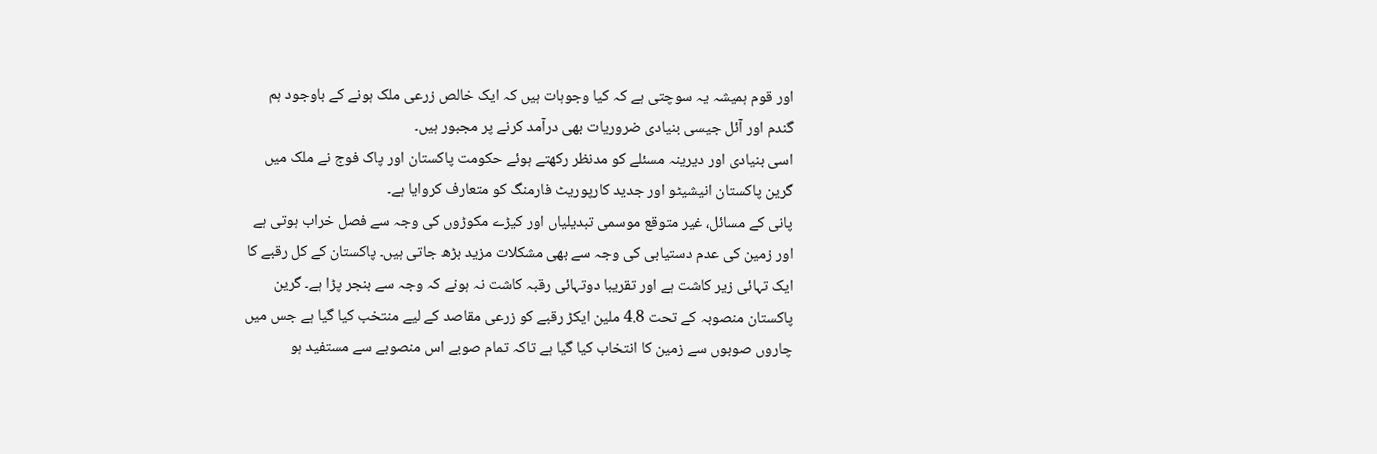اور قوم ہمیشہ یہ سوچتی ہے کہ کیا وجوہات ہیں کہ ایک خالص زرعی ملک ہونے کے باوجود ہم گندم اور آئل جیسی بنیادی ضروریات بھی درآمد کرنے پر مجبور ہیں۔
اسی بنیادی اور دیرینہ مسئلے کو مدنظر رکھتے ہوئے حکومت پاکستان اور پاک فوج نے ملک میں گرین پاکستان انیشیٹو اور جدید کارپوریٹ فارمنگ کو متعارف کروایا ہے۔
پانی کے مسائل، غیر متوقع موسمی تبدیلیاں اور کیڑے مکوڑوں کی وجہ سے فصل خراب ہوتی ہے اور زمین کی عدم دستیابی کی وجہ سے بھی مشکلات مزید بڑھ جاتی ہیں۔ پاکستان کے کل رقبے کا ایک تہائی زیر کاشت ہے اور تقریبا دوتہائی رقبہ کاشت نہ ہونے کہ وجہ سے بنجر پڑا ہے۔ گرین پاکستان منصوبہ کے تحت 4.8 ملین ایکڑ رقبے کو زرعی مقاصد کے لیے منتخب کیا گیا ہے جس میں چاروں صوبوں سے زمین کا انتخاب کیا گیا ہے تاکہ تمام صوبے اس منصوبے سے مستفید ہو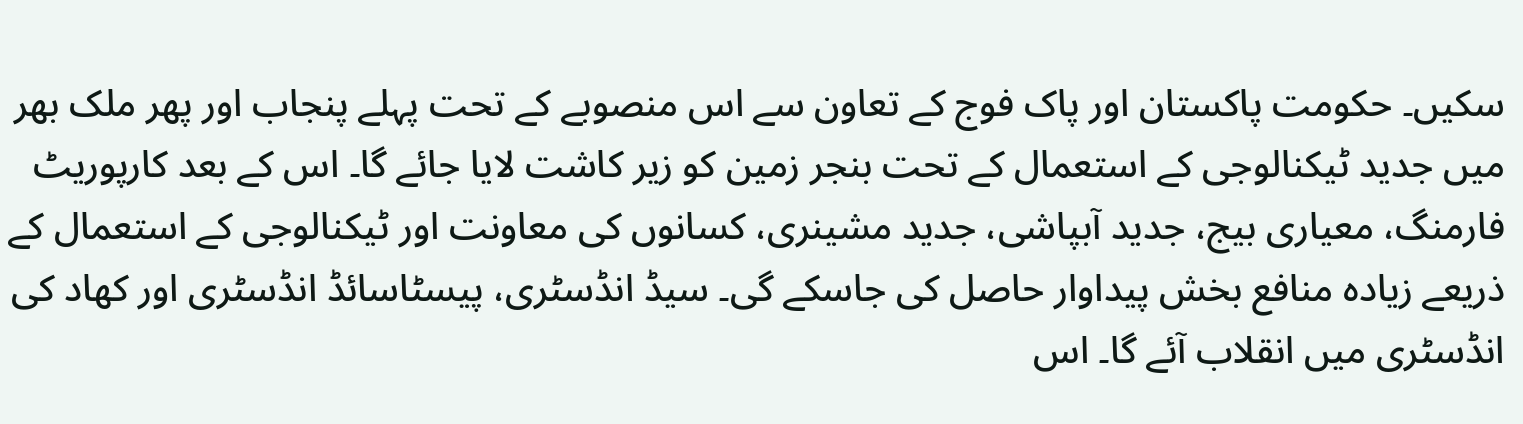سکیں۔ حکومت پاکستان اور پاک فوج کے تعاون سے اس منصوبے کے تحت پہلے پنجاب اور پھر ملک بھر میں جدید ٹیکنالوجی کے استعمال کے تحت بنجر زمین کو زیر کاشت لایا جائے گا۔ اس کے بعد کارپوریٹ فارمنگ، معیاری بیج، جدید آبپاشی، جدید مشینری، کسانوں کی معاونت اور ٹیکنالوجی کے استعمال کے ذریعے زیادہ منافع بخش پیداوار حاصل کی جاسکے گی۔ سیڈ انڈسٹری، پیسٹاسائڈ انڈسٹری اور کھاد کی انڈسٹری میں انقلاب آئے گا۔ اس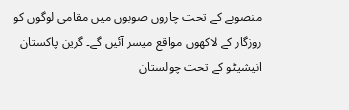منصوبے کے تحت چاروں صوبوں میں مقامی لوگوں کو روزگار کے لاکھوں مواقع میسر آئیں گے۔ گرین پاکستان انیشیٹو کے تحت چولستان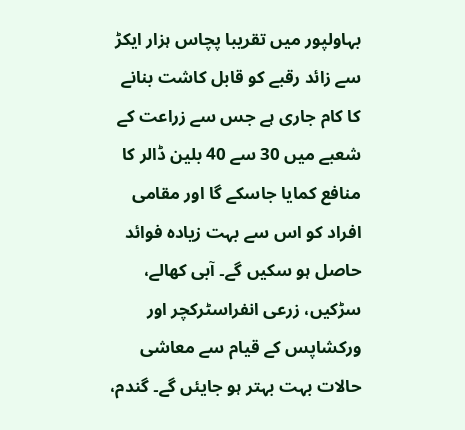بہاولپور میں تقریبا پچاس ہزار ایکڑ سے زائد رقبے کو قابل کاشت بنانے کا کام جاری ہے جس سے زراعت کے شعبے میں 30 سے 40 بلین ڈالر کا منافع کمایا جاسکے گا اور مقامی افراد کو اس سے بہت زیادہ فوائد حاصل ہو سکیں گے۔ آبی کھالے، سڑکیں، زرعی انفراسٹرکچر اور ورکشاپس کے قیام سے معاشی حالات بہت بہتر ہو جایئں گے۔ گندم،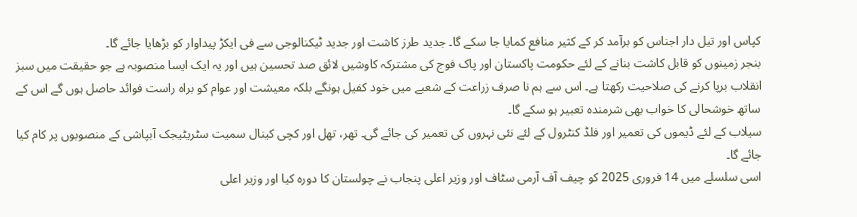کپاس اور تیل دار اجناس کو برآمد کر کے کثیر منافع کمایا جا سکے گا۔ جدید طرز کاشت اور جدید ٹیکنالوجی سے فی ایکڑ پیداوار کو بڑھایا جائے گا۔
بنجر زمینوں کو قابل کاشت بنانے کے لئے حکومت پاکستان اور پاک فوج کی مشترکہ کاوشیں لائق صد تحسین ہیں اور یہ ایک ایسا منصوبہ ہے جو حقیقت میں سبز انقلاب برپا کرنے کی صلاحیت رکھتا ہے۔ اس سے ہم نا صرف زراعت کے شعبے میں خود کفیل ہونگے بلکہ معیشت اور عوام کو براہ راست فوائد حاصل ہوں گے اس کے ساتھ خوشحالی کا خواب بھی شرمندہ تعبیر ہو سکے گا۔
سیلاب کے لئے ڈیموں کی تعمیر اور فلڈ کنٹرول کے لئے نئی نہروں کی تعمیر کی جائے گی۔ تھر، تھل اور کچی کینال سمیت سٹریٹیجک آبپاشی کے منصوبوں پر کام کیا جائے گا۔
اسی سلسلے میں 14 فروری 2025 کو چیف آف آرمی سٹاف اور وزیر اعلی پنجاب نے چولستان کا دورہ کیا اور وزیر اعلی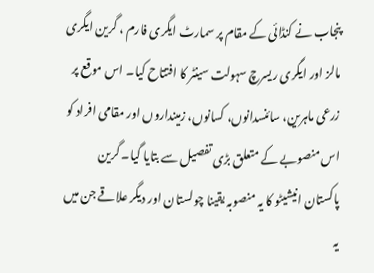پنجاب نے کنڈائی کے مقام پر سمارٹ ایگری فارم ، گرین ایگری مالز اور ایگری ریسرچ سہولت سینٹر کا افتتاح کیا۔ اس موقع پر زرعی ماہرین، سائنسدانوں، کسانوں، زمینداروں اور مقامی افراد کو اس منصوبے کے متعلق بڑی تفصیل سے بتایا گیا۔ گرین پاکستان انیشیٹو کا یہ منصوبہ یقینا چولستان اور دیگر علاقے جن میں یہ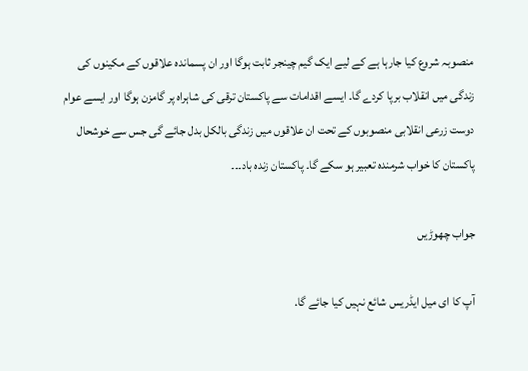منصوبہ شروع کیا جارہا ہے کے لیے ایک گیم چینجر ثابت ہوگا اور ان پسماندہ علاقوں کے مکینوں کی زندگی میں انقلاب برپا کردے گا۔ ایسے اقدامات سے پاکستان ترقی کی شاہراہ پر گامزن ہوگا اور ایسے عوام دوست زرعی انقلابی منصوبوں کے تحت ان علاقوں میں زندگی بالکل بدل جائے گی جس سے خوشحال پاکستان کا خواب شرمندہ تعبیر ہو سکے گا۔ پاکستان زندہ باد۔۔۔

جواب چھوڑیں

آپ کا ای میل ایڈریس شائع نہیں کیا جائے گا.